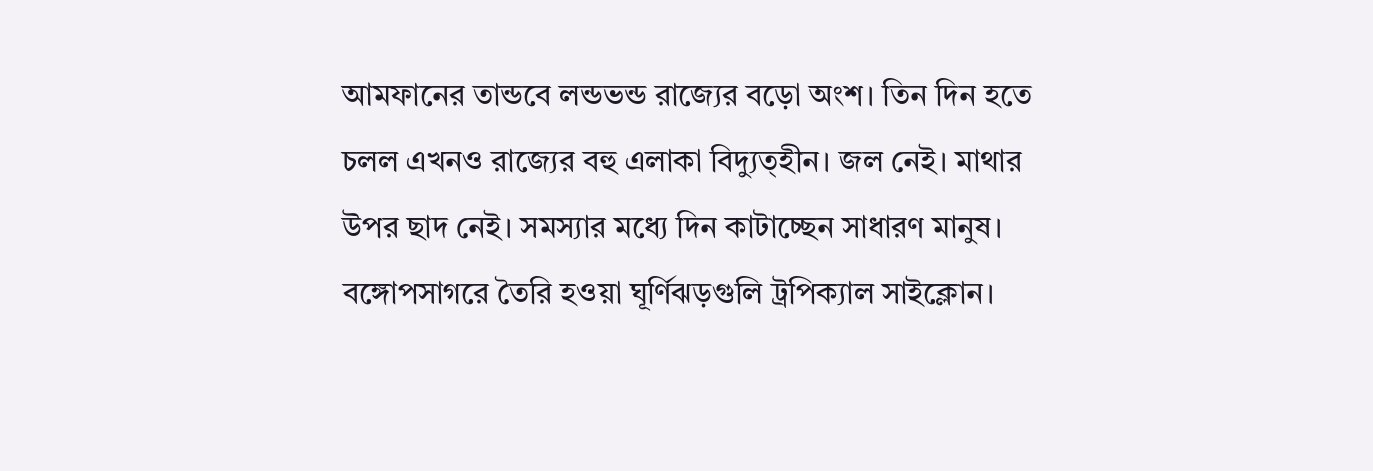আমফানের তান্ডবে লন্ডভন্ড রাজ্যের বড়ো অংশ। তিন দিন হতে চলল এখনও রাজ্যের বহু এলাকা বিদ্যুত্হীন। জল নেই। মাথার উপর ছাদ নেই। সমস্যার মধ্যে দিন কাটাচ্ছেন সাধারণ মানুষ।
বঙ্গোপসাগরে তৈরি হওয়া ঘূর্ণিঝড়গুলি ট্রপিক্যাল সাইক্লোন।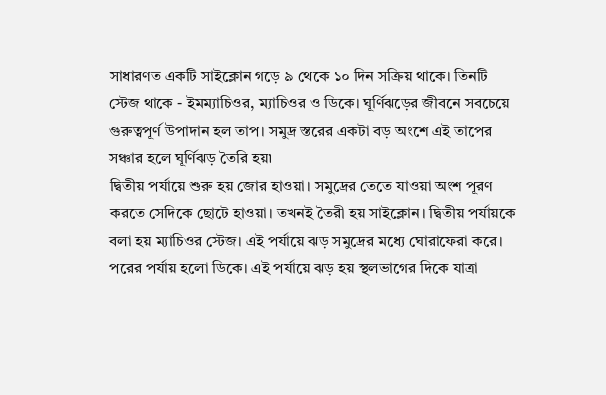সাধারণত একটি সাইক্লোন গড়ে ৯ থেকে ১০ দিন সক্রিয় থাকে। তিনটি স্টেজ থাকে - ইমম্যাচিওর, ম্যাচিওর ও ডিকে। ঘূর্ণিঝড়ের জীবনে সবচেয়ে গুরুত্বপূর্ণ উপাদান হল তাপ। সমুদ্র স্তরের একটা বড় অংশে এই তাপের সঞ্চার হলে ঘূর্ণিঝড় তৈরি হয়৷
দ্বিতীয় পর্যায়ে শুরু হয় জোর হাওয়া। সমুদ্রের তেতে যাওয়া অংশ পূরণ করতে সেদিকে ছোটে হাওয়া। তখনই তৈরী হয় সাইক্লোন। দ্বিতীয় পর্যায়কে বলা হয় ম্যাচিওর স্টেজ। এই পর্যায়ে ঝড় সমুদ্রের মধ্যে ঘোরাফেরা করে। পরের পর্যায় হলো ডিকে। এই পর্যায়ে ঝড় হয় স্থলভাগের দিকে যাত্রা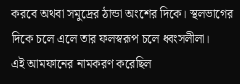করবে অথবা সমুদ্রের ঠান্ডা অংশের দিকে। স্থলভাগের দিকে চলে এলে তার ফলস্বরূপ চলে ধ্বংসলীলা।
এই আমফানের নামকরণ করেছিল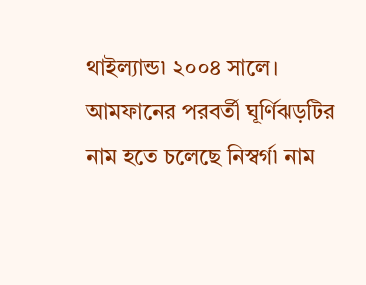থাইল্যান্ড৷ ২০০৪ সালে। আমফানের পরবর্তী ঘূর্ণিঝড়টির নাম হতে চলেছে নিস্বর্গ৷ নাম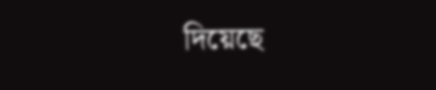দিয়েছে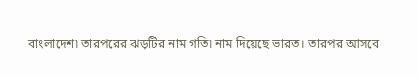বাংলাদেশ৷ তারপরের ঝড়টির নাম গতি৷ নাম দিয়েছে ভারত। তারপর আসবে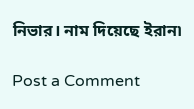নিভার। নাম দিয়েছে ইরান৷

Post a Comment